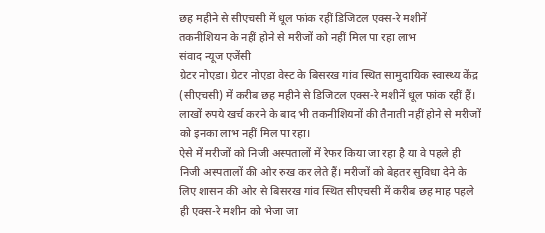छह महीने से सीएचसी में धूल फांक रहीं डिजिटल एक्स-रे मशीनें
तकनीशियन के नहीं होने से मरीजों को नहीं मिल पा रहा लाभ
संवाद न्यूज एजेंसी
ग्रेटर नोएडा। ग्रेटर नोएडा वेस्ट के बिसरख गांव स्थित सामुदायिक स्वास्थ्य केंद्र (सीएचसी) में करीब छह महीने से डिजिटल एक्स-रे मशीनें धूल फांक रहीं हैं। लाखों रुपये खर्च करने के बाद भी तकनीशियनों की तैनाती नहीं होने से मरीजों को इनका लाभ नहीं मिल पा रहा।
ऐसे में मरीजों को निजी अस्पतालों में रेफर किया जा रहा है या वे पहले ही निजी अस्पतालों की ओर रुख कर लेते हैं। मरीजों को बेहतर सुविधा देने के लिए शासन की ओर से बिसरख गांव स्थित सीएचसी में करीब छह माह पहले ही एक्स-रे मशीन को भेजा जा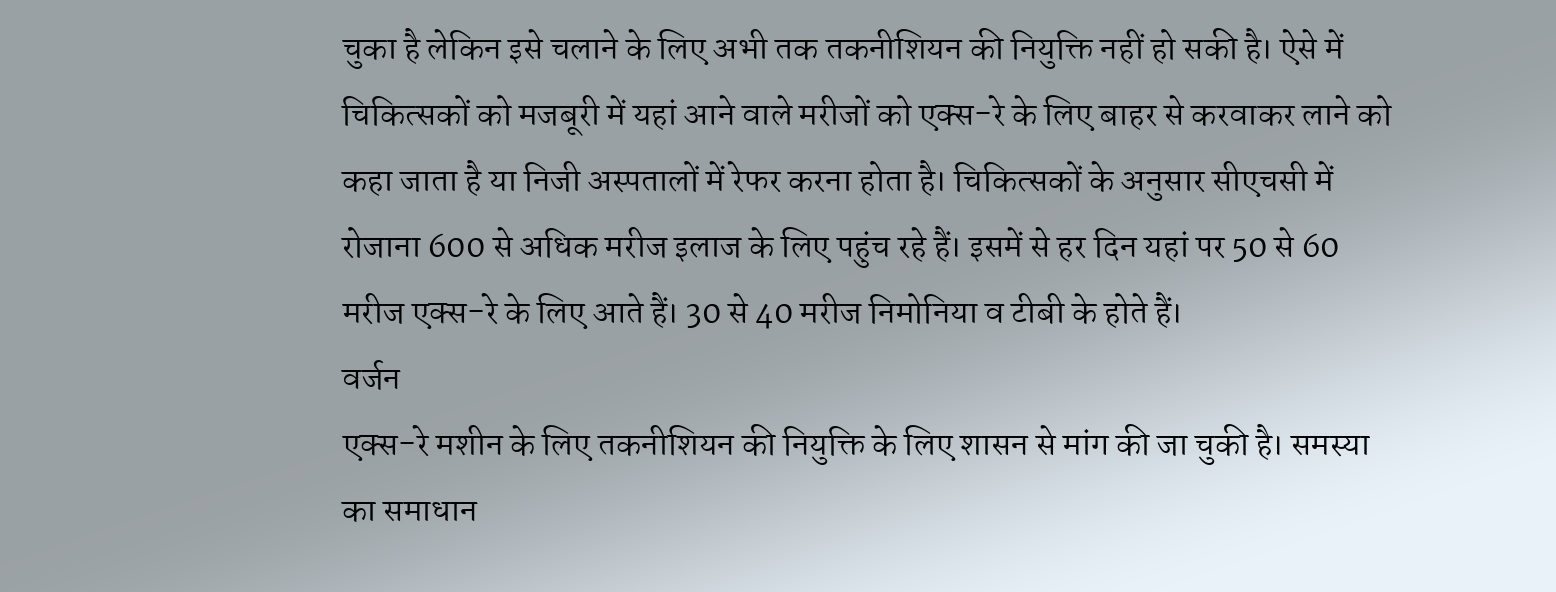चुका है लेकिन इसे चलाने के लिए अभी तक तकनीशियन की नियुक्ति नहीं हो सकी है। ऐसे में चिकित्सकों को मजबूरी में यहां आने वाले मरीजों को एक्स-रे के लिए बाहर से करवाकर लाने को कहा जाता है या निजी अस्पतालों में रेफर करना होता है। चिकित्सकों के अनुसार सीएचसी में रोजाना 600 से अधिक मरीज इलाज के लिए पहुंच रहे हैं। इसमें से हर दिन यहां पर 50 से 60 मरीज एक्स-रे के लिए आते हैं। 30 से 40 मरीज निमोनिया व टीबी के होते हैं।
वर्जन
एक्स-रे मशीन के लिए तकनीशियन की नियुक्ति के लिए शासन से मांग की जा चुकी है। समस्या का समाधान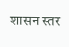शासन स्तर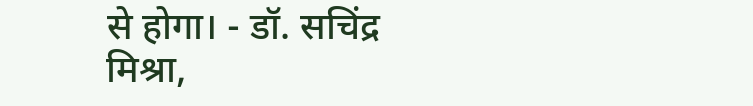से होगा। - डॉ. सचिंद्र मिश्रा,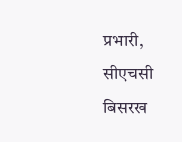प्रभारी, सीएचसी बिसरख